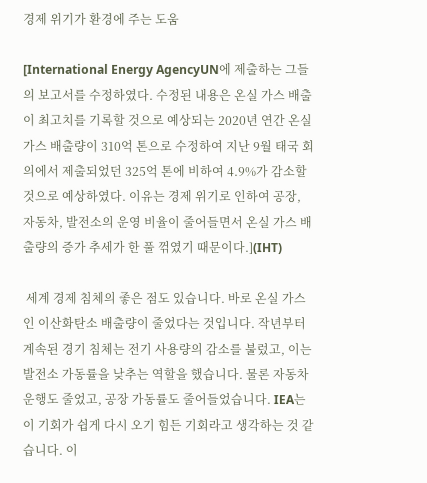경제 위기가 환경에 주는 도움

[International Energy AgencyUN에 제출하는 그들의 보고서를 수정하였다. 수정된 내용은 온실 가스 배출이 최고치를 기록할 것으로 예상되는 2020년 연간 온실 가스 배출량이 310억 톤으로 수정하여 지난 9월 태국 회의에서 제출되었던 325억 톤에 비하여 4.9%가 감소할 것으로 예상하였다. 이유는 경제 위기로 인하여 공장, 자동차, 발전소의 운영 비율이 줄어들면서 온실 가스 배출량의 증가 추세가 한 풀 꺾였기 때문이다.](IHT)

 세계 경제 침체의 좋은 점도 있습니다. 바로 온실 가스인 이산화탄소 배출량이 줄었다는 것입니다. 작년부터 계속된 경기 침체는 전기 사용량의 감소를 불렀고, 이는 발전소 가동률을 낮추는 역할을 했습니다. 물론 자동차 운행도 줄었고, 공장 가동률도 줄어들었습니다. IEA는 이 기회가 쉽게 다시 오기 힘든 기회라고 생각하는 것 같습니다. 이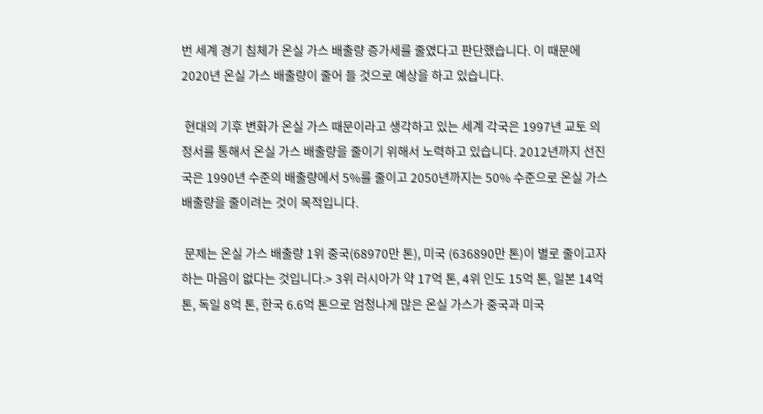번 세계 경기 침체가 온실 가스 배출량 증가세를 줄였다고 판단했습니다. 이 때문에 2020년 온실 가스 배출량이 줄어 들 것으로 예상을 하고 있습니다.

 현대의 기후 변화가 온실 가스 때문이라고 생각하고 있는 세계 각국은 1997년 교토 의정서를 통해서 온실 가스 배출량을 줄이기 위해서 노력하고 있습니다. 2012년까지 선진국은 1990년 수준의 배출량에서 5%를 줄이고 2050년까지는 50% 수준으로 온실 가스 배출량을 줄이려는 것이 목적입니다.

 문제는 온실 가스 배출량 1위 중국(68970만 톤), 미국 (636890만 톤)이 별로 줄이고자 하는 마음이 없다는 것입니다.> 3위 러시아가 약 17억 톤, 4위 인도 15억 톤, 일본 14억 톤, 독일 8억 톤, 한국 6.6억 톤으로 엄청나게 많은 온실 가스가 중국과 미국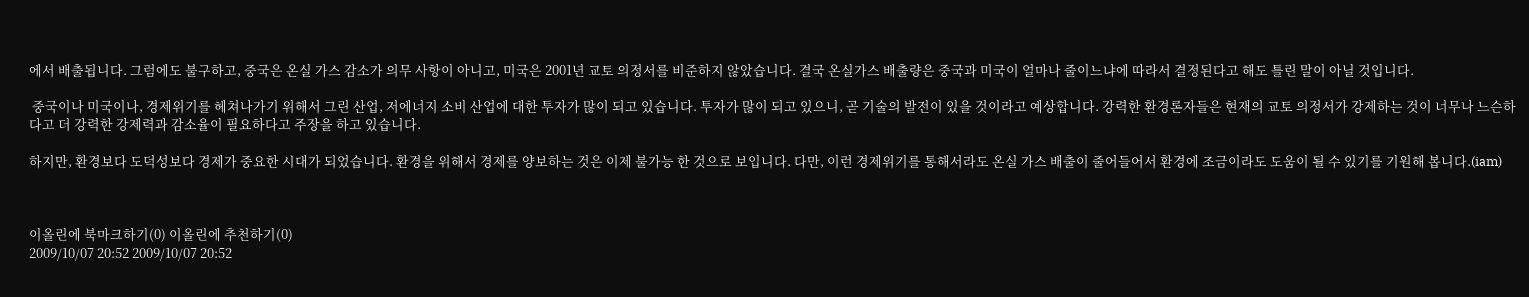에서 배출됩니다. 그럼에도 불구하고, 중국은 온실 가스 감소가 의무 사항이 아니고, 미국은 2001년 교토 의정서를 비준하지 않았습니다. 결국 온실가스 배출량은 중국과 미국이 얼마나 줄이느냐에 따라서 결정된다고 해도 틀린 말이 아닐 것입니다.

 중국이나 미국이나, 경제위기를 헤쳐나가기 위해서 그린 산업, 저에너지 소비 산업에 대한 투자가 많이 되고 있습니다. 투자가 많이 되고 있으니, 곧 기술의 발전이 있을 것이라고 예상합니다. 강력한 환경론자들은 현재의 교토 의정서가 강제하는 것이 너무나 느슨하다고 더 강력한 강제력과 감소율이 필요하다고 주장을 하고 있습니다.

하지만, 환경보다 도덕성보다 경제가 중요한 시대가 되었습니다. 환경을 위해서 경제를 양보하는 것은 이제 불가능 한 것으로 보입니다. 다만, 이런 경제위기를 통해서라도 온실 가스 배출이 줄어들어서 환경에 조금이라도 도움이 될 수 있기를 기원해 봅니다.(iam)



이올린에 북마크하기(0) 이올린에 추천하기(0)
2009/10/07 20:52 2009/10/07 20:52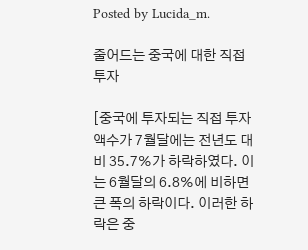Posted by Lucida_m.

줄어드는 중국에 대한 직접 투자

[중국에 투자되는 직접 투자 액수가 7월달에는 전년도 대비 35.7%가 하락하였다. 이는 6월달의 6.8%에 비하면 큰 폭의 하락이다. 이러한 하락은 중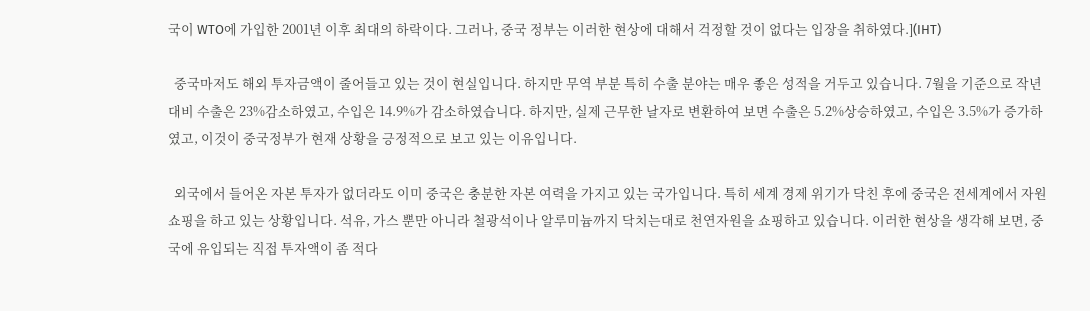국이 WTO에 가입한 2001년 이후 최대의 하락이다. 그러나, 중국 정부는 이러한 현상에 대해서 걱정할 것이 없다는 입장을 취하였다.](IHT)

  중국마저도 해외 투자금액이 줄어들고 있는 것이 현실입니다. 하지만 무역 부분 특히 수출 분야는 매우 좋은 성적을 거두고 있습니다. 7월을 기준으로 작년대비 수출은 23%감소하였고, 수입은 14.9%가 감소하였습니다. 하지만, 실제 근무한 날자로 변환하여 보면 수출은 5.2%상승하였고, 수입은 3.5%가 증가하였고, 이것이 중국정부가 현재 상황을 긍정적으로 보고 있는 이유입니다.

  외국에서 들어온 자본 투자가 없더라도 이미 중국은 충분한 자본 여력을 가지고 있는 국가입니다. 특히 세계 경제 위기가 닥친 후에 중국은 전세계에서 자원 쇼핑을 하고 있는 상황입니다. 석유, 가스 뿐만 아니라 철광석이나 알루미늄까지 닥치는대로 천연자원을 쇼핑하고 있습니다. 이러한 현상을 생각해 보면, 중국에 유입되는 직접 투자액이 좀 적다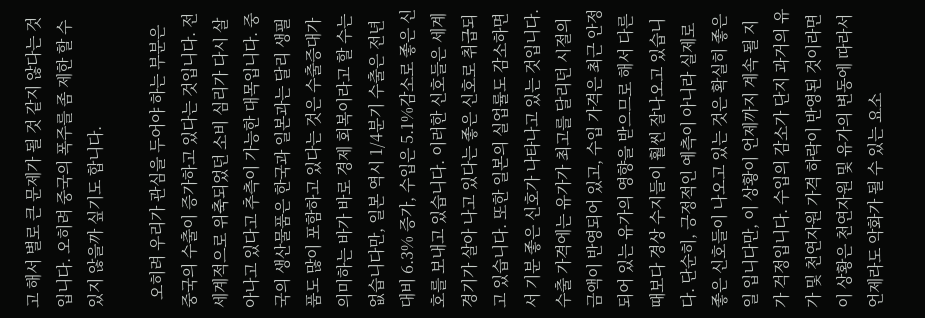고 해서 별로 큰 문제가 될 것 같지 않다는 것입니다. 오히려 중국의 폭주를 좀 제한 할 수 있지 않을까 싶기도 합니다.

  오히려 우리가 관심을 두어야 하는 부분은 중국의 수출이 증가하고 있다는 것입니다. 전세계적으로 위축되었던 소비 심리가 다시 살아나고 있다고 추측이 가능한 대목입니다. 중국의 생산물품은 한국과 일본과는 달리 생필품도 많이 포함하고 있다는 것은 수출증대가 의미하는 바가 바로 경제 회복이라고 할 수는 없습니다만, 일본 역시 1/4분기 수출은 전년대비 6.3% 증가, 수입은 5.1%감소로 좋은 신호를 보내고 있습니다. 이러한 신호들은 세계 경기가 살아 나고 있다는 좋은 신호로 취급되고 있습니다. 또한 일본의 실업률도 감소하면서 기분 좋은 신호가 나타나고 있는 것입니다. 수출 가격에는 유가가 최고를 달리던 시절의 금액이 반영되어 있고, 수입 가격은 최근 안정되어 있는 유가의 영향을 받으므로 해서 다른 때보다 경상 수지들이 훨씬 잘나오고 있습니다. 단순히, 긍정적인 예측이 아니라 실제로 좋은 신호들이 나오고 있는 것은 확실히 좋은 일 입니다만, 이 상황이 언제까지 계속 될 지가 걱정입니다. 수입의 감소가 단지 과거의 유가 및 천연자원 가격 하락이 반영된 것이라면 이 상황은 천연자원 및 유가의 변동에 따라서 언제라도 악화가 될 수 있는 요소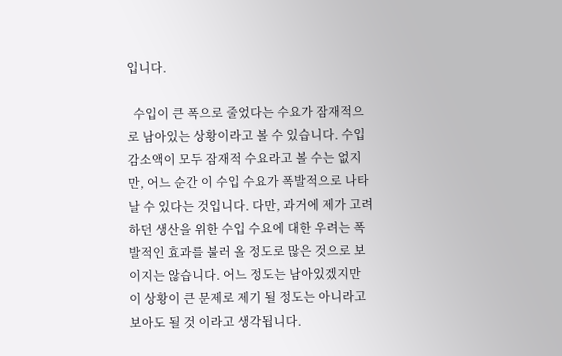입니다.

  수입이 큰 폭으로 줄었다는 수요가 잠재적으로 남아있는 상황이라고 볼 수 있습니다. 수입 감소액이 모두 잠재적 수요라고 볼 수는 없지만, 어느 순간 이 수입 수요가 폭발적으로 나타날 수 있다는 것입니다. 다만, 과거에 제가 고려하던 생산을 위한 수입 수요에 대한 우려는 폭발적인 효과를 불러 올 정도로 많은 것으로 보이지는 않습니다. 어느 정도는 남아있겠지만 이 상황이 큰 문제로 제기 될 정도는 아니라고 보아도 될 것 이라고 생각됩니다.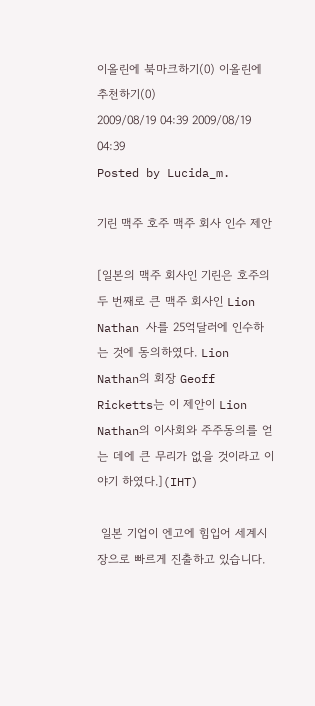이올린에 북마크하기(0) 이올린에 추천하기(0)
2009/08/19 04:39 2009/08/19 04:39
Posted by Lucida_m.

기린 맥주 호주 맥주 회사 인수 제안

[일본의 맥주 회사인 기린은 호주의 두 번째로 큰 맥주 회사인 Lion Nathan 사를 25억달러에 인수하는 것에 동의하였다. Lion Nathan의 회장 Geoff Ricketts는 이 제안이 Lion Nathan의 이사회와 주주동의를 얻는 데에 큰 무리가 없을 것이라고 이야기 하였다.](IHT)

 일본 기업이 엔고에 힘입어 세계시장으로 빠르게 진출하고 있습니다.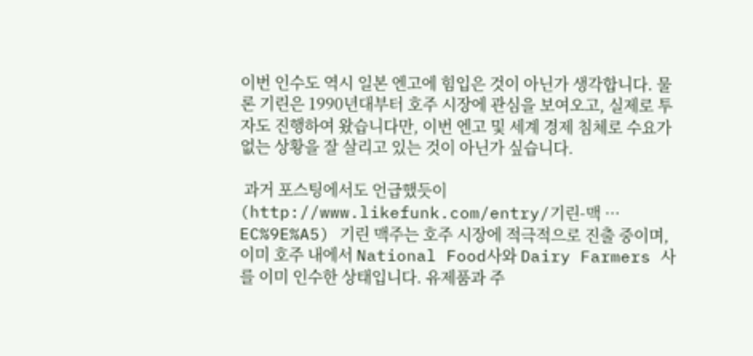이번 인수도 역시 일본 엔고에 힘입은 것이 아닌가 생각합니다. 물론 기린은 1990년대부터 호주 시장에 관심을 보여오고, 실제로 투자도 진행하여 왔습니다만, 이번 엔고 및 세계 경제 침체로 수요가 없는 상황을 잘 살리고 있는 것이 아닌가 싶습니다.

 과거 포스팅에서도 언급했듯이 (http://www.likefunk.com/entry/기린-맥 ··· EC%9E%A5) 기린 맥주는 호주 시장에 적극적으로 진출 중이며, 이미 호주 내에서 National Food사와 Dairy Farmers 사를 이미 인수한 상태입니다. 유제품과 주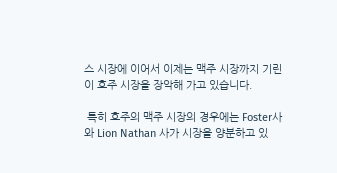스 시장에 이어서 이제는 맥주 시장까지 기린이 호주 시장을 장악해 가고 있습니다.

 특히 호주의 맥주 시장의 경우에는 Foster사와 Lion Nathan 사가 시장을 양분하고 있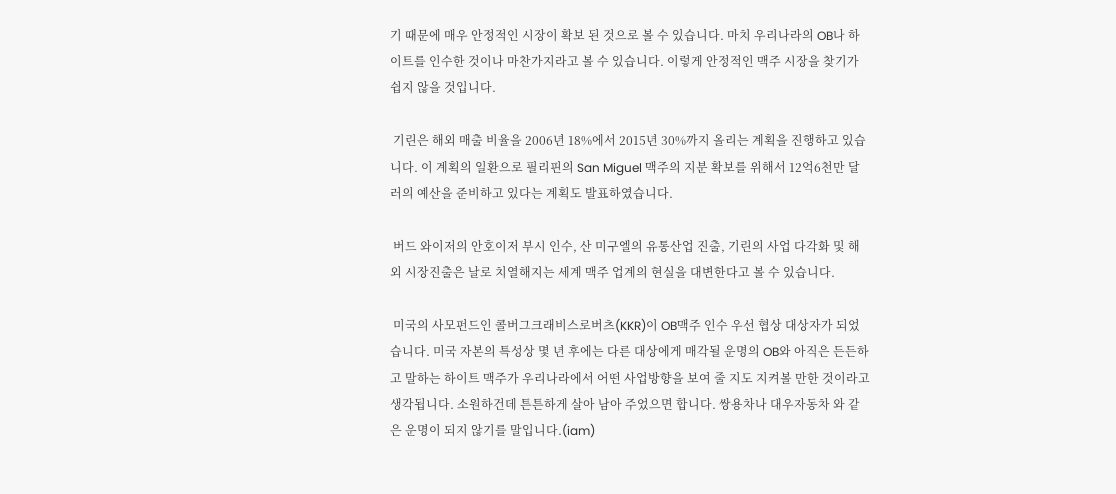기 때문에 매우 안정적인 시장이 확보 된 것으로 볼 수 있습니다. 마치 우리나라의 OB나 하이트를 인수한 것이나 마찬가지라고 볼 수 있습니다. 이렇게 안정적인 맥주 시장을 찾기가 쉽지 않을 것입니다.

 기린은 해외 매출 비율을 2006년 18%에서 2015년 30%까지 올리는 계획을 진행하고 있습니다. 이 계획의 일환으로 필리핀의 San Miguel 맥주의 지분 확보를 위해서 12억6천만 달러의 예산을 준비하고 있다는 계획도 발표하였습니다.

 버드 와이저의 안호이저 부시 인수, 산 미구엘의 유통산업 진출, 기린의 사업 다각화 및 해외 시장진출은 날로 치열해지는 세계 맥주 업계의 현실을 대변한다고 볼 수 있습니다.

 미국의 사모펀드인 콜버그크래비스로버츠(KKR)이 OB맥주 인수 우선 협상 대상자가 되었습니다. 미국 자본의 특성상 몇 년 후에는 다른 대상에게 매각될 운명의 OB와 아직은 든든하고 말하는 하이트 맥주가 우리나라에서 어떤 사업방향을 보여 줄 지도 지켜볼 만한 것이라고 생각됩니다. 소원하건데 튼튼하게 살아 남아 주었으면 합니다. 쌍용차나 대우자동차 와 같은 운명이 되지 않기를 말입니다.(iam)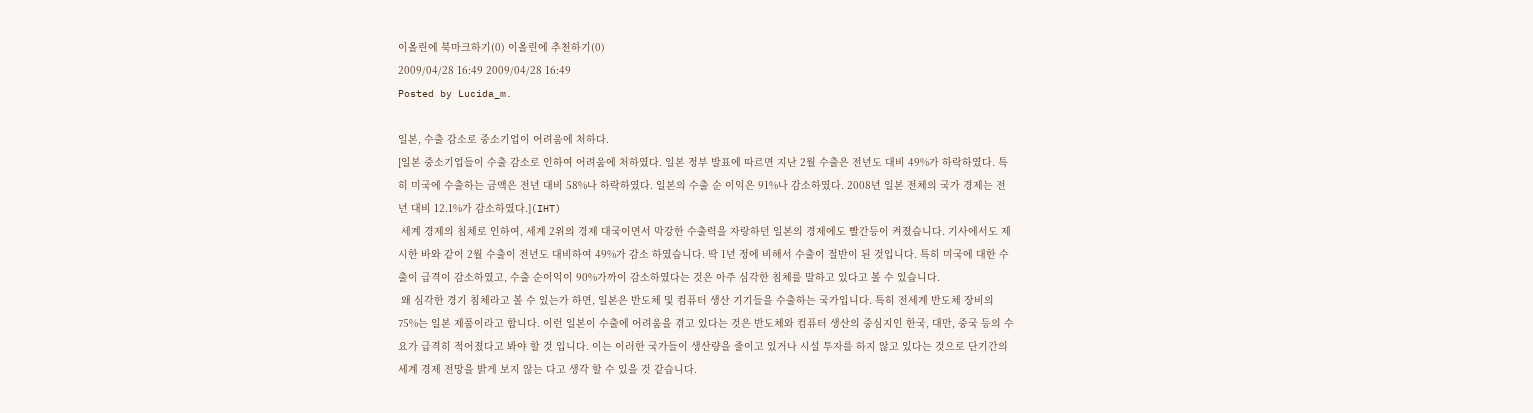이올린에 북마크하기(0) 이올린에 추천하기(0)
2009/04/28 16:49 2009/04/28 16:49
Posted by Lucida_m.

일본, 수출 감소로 중소기업이 어려움에 처하다.
[일본 중소기업들이 수출 감소로 인하여 어려움에 처하였다. 일본 정부 발표에 따르면 지난 2월 수출은 전년도 대비 49%가 하락하였다. 특히 미국에 수출하는 금액은 전년 대비 58%나 하락하였다. 일본의 수출 순 이익은 91%나 감소하였다. 2008년 일본 전체의 국가 경제는 전년 대비 12.1%가 감소하였다.](IHT)
 세계 경제의 침체로 인하여, 세계 2위의 경제 대국이면서 막강한 수출력을 자랑하던 일본의 경제에도 빨간등이 켜졌습니다. 기사에서도 제시한 바와 같이 2월 수출이 전년도 대비하여 49%가 감소 하였습니다. 딱 1년 정에 비해서 수출이 절반이 된 것입니다. 특히 미국에 대한 수출이 급격이 감소하였고, 수출 순이익이 90%가까이 감소하였다는 것은 아주 심각한 침체를 말하고 있다고 볼 수 있습니다.
 왜 심각한 경기 침체라고 볼 수 있는가 하면, 일본은 반도체 및 컴퓨터 생산 기기들을 수출하는 국가입니다. 특히 전세계 반도체 장비의 75%는 일본 제품이라고 합니다. 이런 일본이 수출에 어려움을 겪고 있다는 것은 반도체와 컴퓨터 생산의 중심지인 한국, 대만, 중국 등의 수요가 급격히 적어졌다고 봐야 할 것 입니다. 이는 이러한 국가들이 생산량을 줄이고 있거나 시설 투자를 하지 않고 있다는 것으로 단기간의 세계 경제 전망을 밝게 보지 않는 다고 생각 할 수 있을 것 같습니다.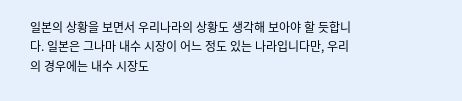일본의 상황을 보면서 우리나라의 상황도 생각해 보아야 할 듯합니다. 일본은 그나마 내수 시장이 어느 정도 있는 나라입니다만, 우리의 경우에는 내수 시장도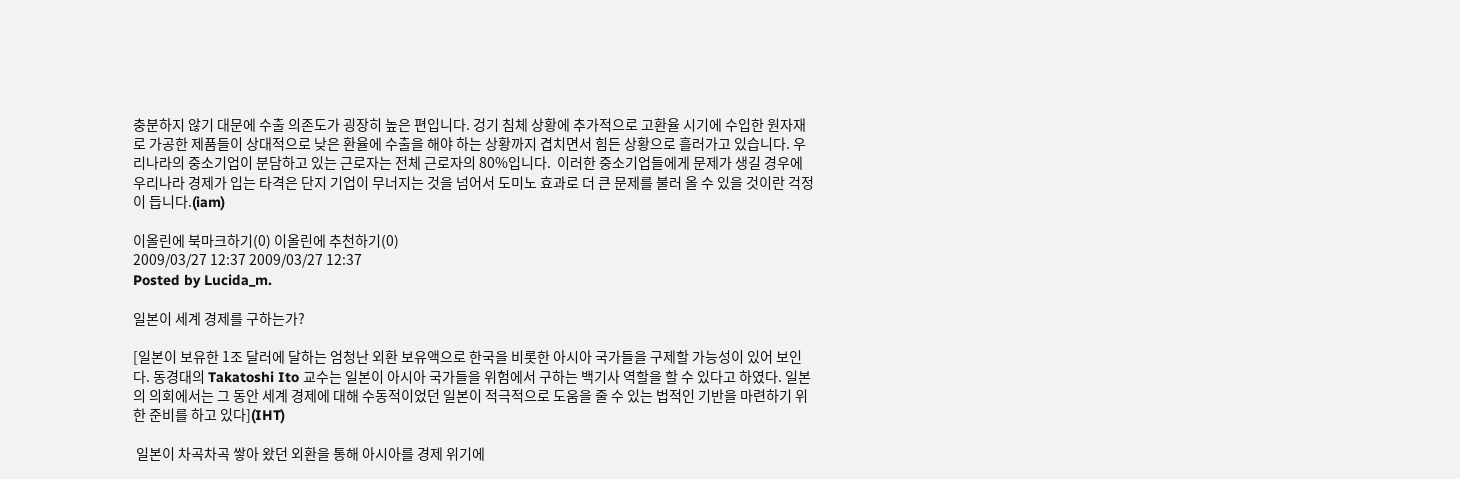충분하지 않기 대문에 수출 의존도가 굉장히 높은 편입니다. 겅기 침체 상황에 추가적으로 고환율 시기에 수입한 원자재로 가공한 제품들이 상대적으로 낮은 환율에 수출을 해야 하는 상황까지 겹치면서 힘든 상황으로 흘러가고 있습니다. 우리나라의 중소기업이 분담하고 있는 근로자는 전체 근로자의 80%입니다.  이러한 중소기업들에게 문제가 생길 경우에 우리나라 경제가 입는 타격은 단지 기업이 무너지는 것을 넘어서 도미노 효과로 더 큰 문제를 불러 올 수 있을 것이란 걱정이 듭니다.(iam)

이올린에 북마크하기(0) 이올린에 추천하기(0)
2009/03/27 12:37 2009/03/27 12:37
Posted by Lucida_m.

일본이 세계 경제를 구하는가?

[일본이 보유한 1조 달러에 달하는 엄청난 외환 보유액으로 한국을 비롯한 아시아 국가들을 구제할 가능성이 있어 보인다. 동경대의 Takatoshi Ito 교수는 일본이 아시아 국가들을 위험에서 구하는 백기사 역할을 할 수 있다고 하였다. 일본의 의회에서는 그 동안 세계 경제에 대해 수동적이었던 일본이 적극적으로 도움을 줄 수 있는 법적인 기반을 마련하기 위한 준비를 하고 있다](IHT)

 일본이 차곡차곡 쌓아 왔던 외환을 통해 아시아를 경제 위기에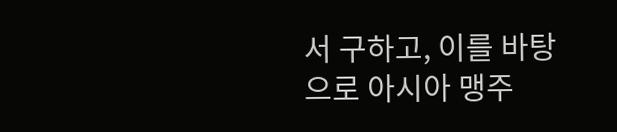서 구하고, 이를 바탕으로 아시아 맹주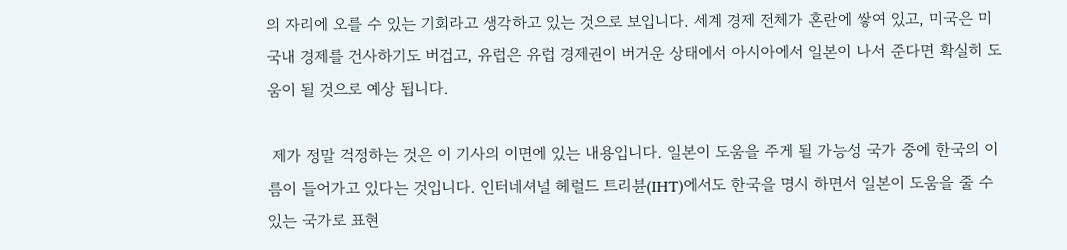의 자리에 오를 수 있는 기회라고 생각하고 있는 것으로 보입니다. 세계 경제 전체가 혼란에 쌓여 있고, 미국은 미국내 경제를 건사하기도 버겁고, 유럽은 유럽 경제권이 버거운 상태에서 아시아에서 일본이 나서 준다면 확실히 도움이 될 것으로 예상 됩니다.

 제가 정말 걱정하는 것은 이 기사의 이면에 있는 내용입니다. 일본이 도움을 주게 될 가능성 국가 중에 한국의 이름이 들어가고 있다는 것입니다. 인터네셔널 헤럴드 트리뷴(IHT)에서도 한국을 명시 하면서 일본이 도움을 줄 수 있는 국가로 표현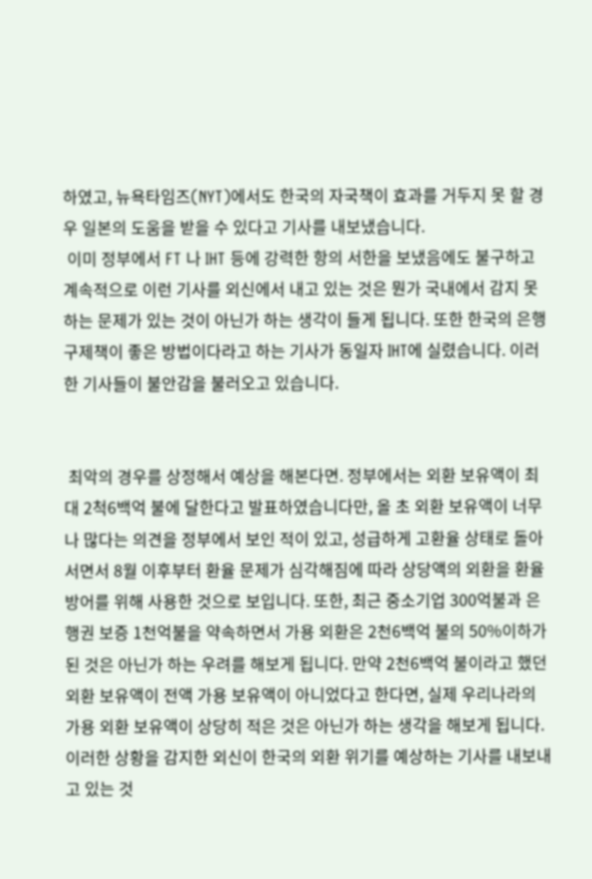하였고, 뉴욕타임즈(NYT)에서도 한국의 자국책이 효과를 거두지 못 할 경우 일본의 도움을 받을 수 있다고 기사를 내보냈습니다.
 이미 정부에서 FT 나 IHT 등에 강력한 항의 서한을 보냈음에도 불구하고 계속적으로 이런 기사를 외신에서 내고 있는 것은 뭔가 국내에서 감지 못하는 문제가 있는 것이 아닌가 하는 생각이 들게 됩니다. 또한 한국의 은행 구제책이 좋은 방법이다라고 하는 기사가 동일자 IHT에 실렸습니다. 이러한 기사들이 불안감을 불러오고 있습니다.


 최악의 경우를 상정해서 예상을 해본다면. 정부에서는 외환 보유액이 최대 2척6백억 불에 달한다고 발표하였습니다만, 올 초 외환 보유액이 너무나 많다는 의견을 정부에서 보인 적이 있고, 성급하게 고환율 상태로 돌아서면서 8월 이후부터 환율 문제가 심각해짐에 따라 상당액의 외환을 환율 방어를 위해 사용한 것으로 보입니다. 또한, 최근 중소기업 300억불과 은행권 보증 1천억불을 약속하면서 가용 외환은 2천6백억 불의 50%이하가 된 것은 아닌가 하는 우려를 해보게 됩니다. 만약 2천6백억 불이라고 했던 외환 보유액이 전액 가용 보유액이 아니었다고 한다면, 실제 우리나라의 가용 외환 보유액이 상당히 적은 것은 아닌가 하는 생각을 해보게 됩니다. 이러한 상황을 감지한 외신이 한국의 외환 위기를 예상하는 기사를 내보내고 있는 것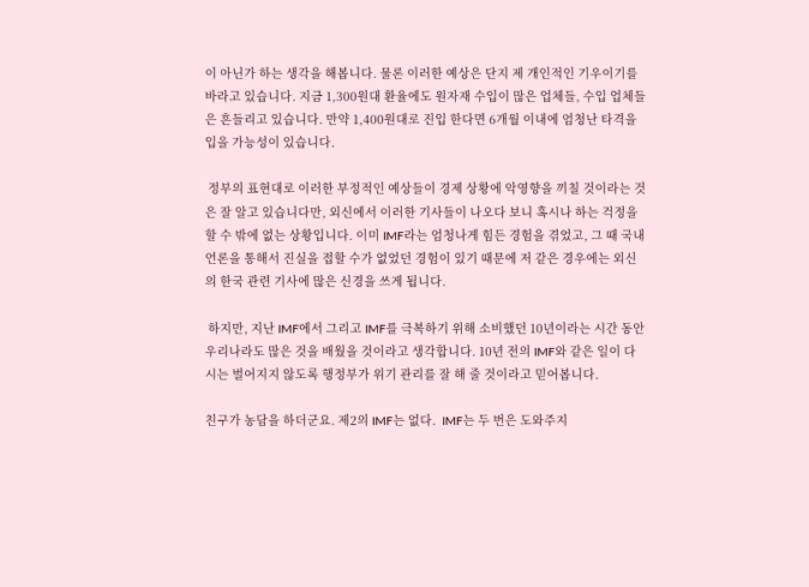이 아닌가 하는 생각을 해봅니다. 물론 이러한 예상은 단지 제 개인적인 기우이기를 바라고 있습니다. 지금 1,300원대 환율에도 원자재 수입이 많은 업체들, 수입 업체들은 흔들리고 있습니다. 만약 1,400원대로 진입 한다면 6개월 이내에 엄청난 타격을 입을 가능성이 있습니다.

 정부의 표현대로 이러한 부정적인 예상들이 경제 상황에 악영향을 끼칠 것이라는 것은 잘 알고 있습니다만, 외신에서 이러한 기사들이 나오다 보니 혹시나 하는 걱정을 할 수 밖에 없는 상황입니다. 이미 IMF라는 엄청나게 힘든 경험을 겪었고, 그 때 국내 언론을 통해서 진실을 접할 수가 없었던 경험이 있기 때문에 저 같은 경우에는 외신의 한국 관련 기사에 많은 신경을 쓰게 됩니다.

 하지만, 지난 IMF에서 그리고 IMF를 극복하기 위해 소비했던 10년이라는 시간 동안 우리나라도 많은 것을 배웠을 것이라고 생각합니다. 10년 전의 IMF와 같은 일이 다시는 벌어지지 않도록 행정부가 위기 관리를 잘 해 줄 것이라고 믿어봅니다.

친구가 농담을 하더군요. 제2의 IMF는 없다.  IMF는 두 번은 도와주지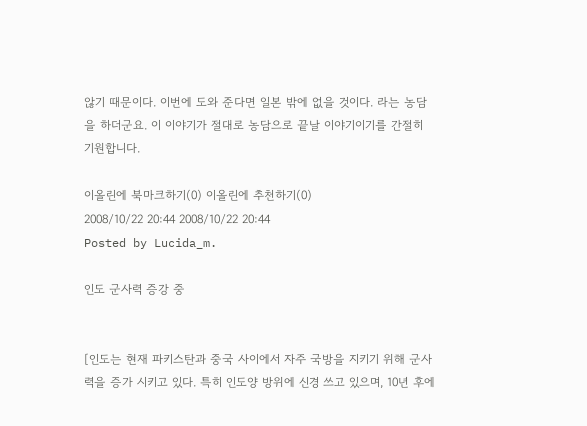않기 때문이다. 이번에 도와 준다면 일본 밖에 없을 것이다. 라는 농담을 하더군요. 이 이야기가 절대로 농담으로 끝날 이야기이기를 간절히 기원합니다.

이올린에 북마크하기(0) 이올린에 추천하기(0)
2008/10/22 20:44 2008/10/22 20:44
Posted by Lucida_m.

인도 군사력 증강 중


[인도는 현재 파키스탄과 중국 사이에서 자주 국방을 지키기 위해 군사력을 증가 시키고 있다. 특히 인도양 방위에 신경 쓰고 있으며, 10년 후에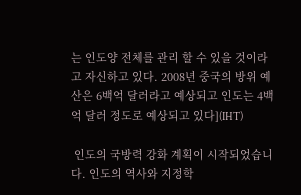는 인도양 전체를 관리 할 수 있을 것이라고 자신하고 있다. 2008년 중국의 방위 예산은 6백억 달러라고 예상되고 인도는 4백억 달러 정도로 예상되고 있다](IHT)

 인도의 국방력 강화 계획이 시작되었습니다. 인도의 역사와 지정학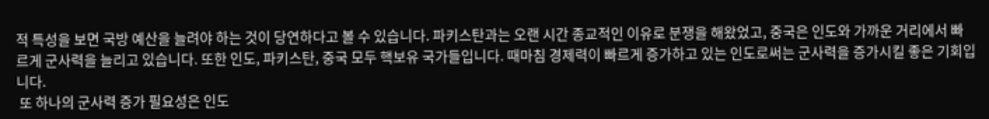적 특성을 보면 국방 예산을 늘려야 하는 것이 당연하다고 볼 수 있습니다. 파키스탄과는 오랜 시간 종교적인 이유로 분쟁을 해왔었고, 중국은 인도와 가까운 거리에서 빠르게 군사력을 늘리고 있습니다. 또한 인도, 파키스탄, 중국 모두 핵보유 국가들입니다. 때마침 경제력이 빠르게 증가하고 있는 인도로써는 군사력을 증가시킬 좋은 기회입니다.
 또 하나의 군사력 증가 필요성은 인도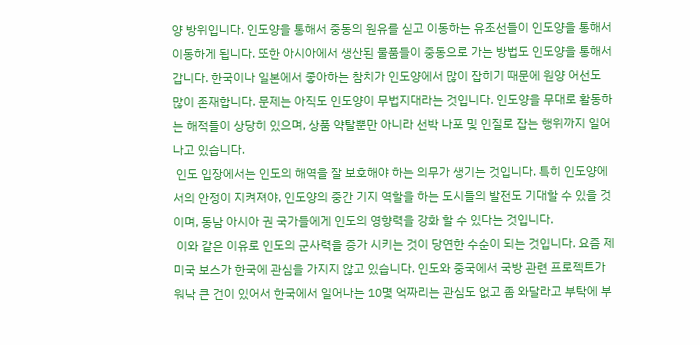양 방위입니다. 인도양을 통해서 중동의 원유를 싣고 이동하는 유조선들이 인도양을 통해서 이동하게 됩니다. 또한 아시아에서 생산된 물품들이 중동으로 가는 방법도 인도양을 통해서 갑니다. 한국이나 일본에서 좋아하는 참치가 인도양에서 많이 잡히기 때문에 원양 어선도 많이 존재합니다. 문제는 아직도 인도양이 무법지대라는 것입니다. 인도양을 무대로 활동하는 해적들이 상당히 있으며, 상품 약탈뿐만 아니라 선박 나포 및 인질로 잡는 행위까지 일어나고 있습니다.
 인도 입장에서는 인도의 해역을 잘 보호해야 하는 의무가 생기는 것입니다. 특히 인도양에서의 안정이 지켜져야, 인도양의 중간 기지 역할을 하는 도시들의 발전도 기대할 수 있을 것이며, 동남 아시아 권 국가들에게 인도의 영향력을 강화 할 수 있다는 것입니다.
 이와 같은 이유로 인도의 군사력을 증가 시키는 것이 당연한 수순이 되는 것입니다. 요즘 제 미국 보스가 한국에 관심을 가지지 않고 있습니다. 인도와 중국에서 국방 관련 프로젝트가 워낙 큰 건이 있어서 한국에서 일어나는 10몇 억짜리는 관심도 없고 좀 와달라고 부탁에 부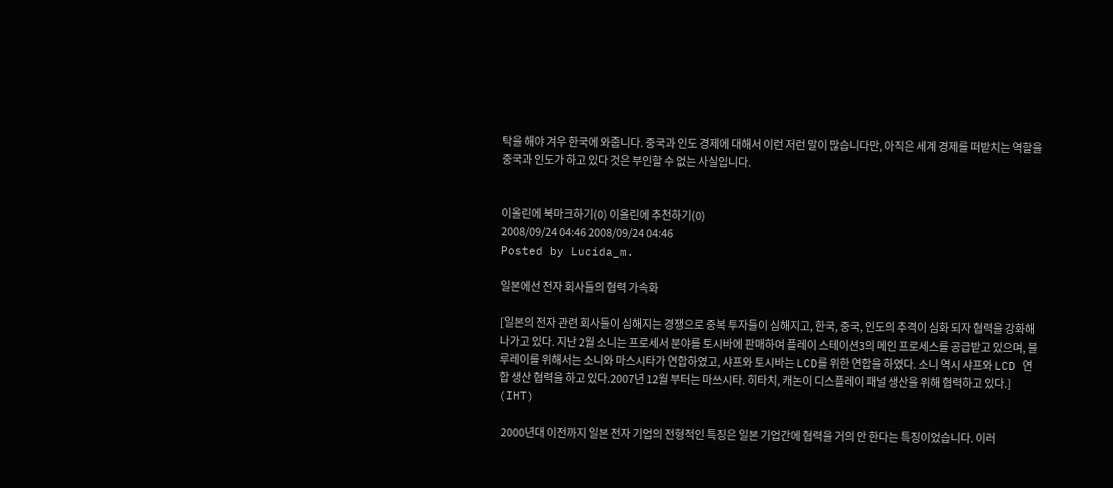탁을 해야 겨우 한국에 와줍니다. 중국과 인도 경제에 대해서 이런 저런 말이 많습니다만, 아직은 세계 경제를 떠받치는 역할을 중국과 인도가 하고 있다 것은 부인할 수 없는 사실입니다.


이올린에 북마크하기(0) 이올린에 추천하기(0)
2008/09/24 04:46 2008/09/24 04:46
Posted by Lucida_m.

일본에선 전자 회사들의 협력 가속화

[일본의 전자 관련 회사들이 심해지는 경쟁으로 중복 투자들이 심해지고, 한국, 중국, 인도의 추격이 심화 되자 협력을 강화해 나가고 있다. 지난 2월 소니는 프로세서 분야를 토시바에 판매하여 플레이 스테이션3의 메인 프로세스를 공급받고 있으며, 블루레이를 위해서는 소니와 마스시타가 연합하였고, 샤프와 토시바는 LCD를 위한 연합을 하였다. 소니 역시 샤프와 LCD 연합 생산 협력을 하고 있다.2007년 12월 부터는 마쓰시타. 히타치, 캐논이 디스플레이 패널 생산을 위해 협력하고 있다.] (IHT)

 2000년대 이전까지 일본 전자 기업의 전형적인 특징은 일본 기업간에 협력을 거의 안 한다는 특징이었습니다. 이러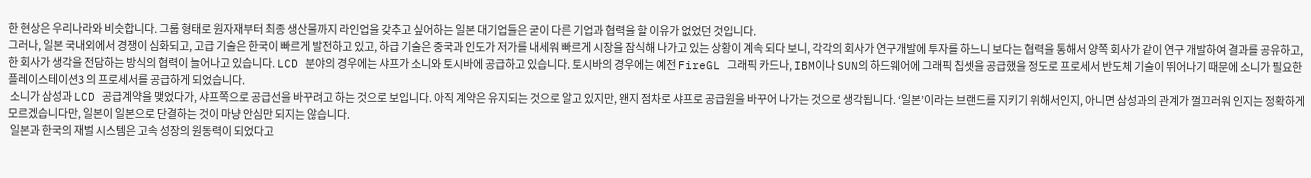한 현상은 우리나라와 비슷합니다. 그룹 형태로 원자재부터 최종 생산물까지 라인업을 갖추고 싶어하는 일본 대기업들은 굳이 다른 기업과 협력을 할 이유가 없었던 것입니다.
그러나, 일본 국내외에서 경쟁이 심화되고, 고급 기술은 한국이 빠르게 발전하고 있고, 하급 기술은 중국과 인도가 저가를 내세워 빠르게 시장을 잠식해 나가고 있는 상황이 계속 되다 보니, 각각의 회사가 연구개발에 투자를 하느니 보다는 협력을 통해서 양쪽 회사가 같이 연구 개발하여 결과를 공유하고, 한 회사가 생각을 전담하는 방식의 협력이 늘어나고 있습니다. LCD 분야의 경우에는 샤프가 소니와 토시바에 공급하고 있습니다. 토시바의 경우에는 예전 FireGL 그래픽 카드나, IBM이나 SUN의 하드웨어에 그래픽 칩셋을 공급했을 정도로 프로세서 반도체 기술이 뛰어나기 때문에 소니가 필요한 플레이스테이션3 의 프로세서를 공급하게 되었습니다.
 소니가 삼성과 LCD 공급계약을 맺었다가, 샤프쪽으로 공급선을 바꾸려고 하는 것으로 보입니다. 아직 계약은 유지되는 것으로 알고 있지만, 왠지 점차로 샤프로 공급원을 바꾸어 나가는 것으로 생각됩니다. ‘일본’이라는 브랜드를 지키기 위해서인지, 아니면 삼성과의 관계가 껄끄러워 인지는 정확하게 모르겠습니다만, 일본이 일본으로 단결하는 것이 마냥 안심만 되지는 않습니다.
 일본과 한국의 재벌 시스템은 고속 성장의 원동력이 되었다고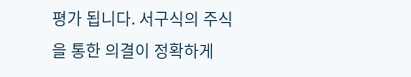평가 됩니다. 서구식의 주식을 통한 의결이 정확하게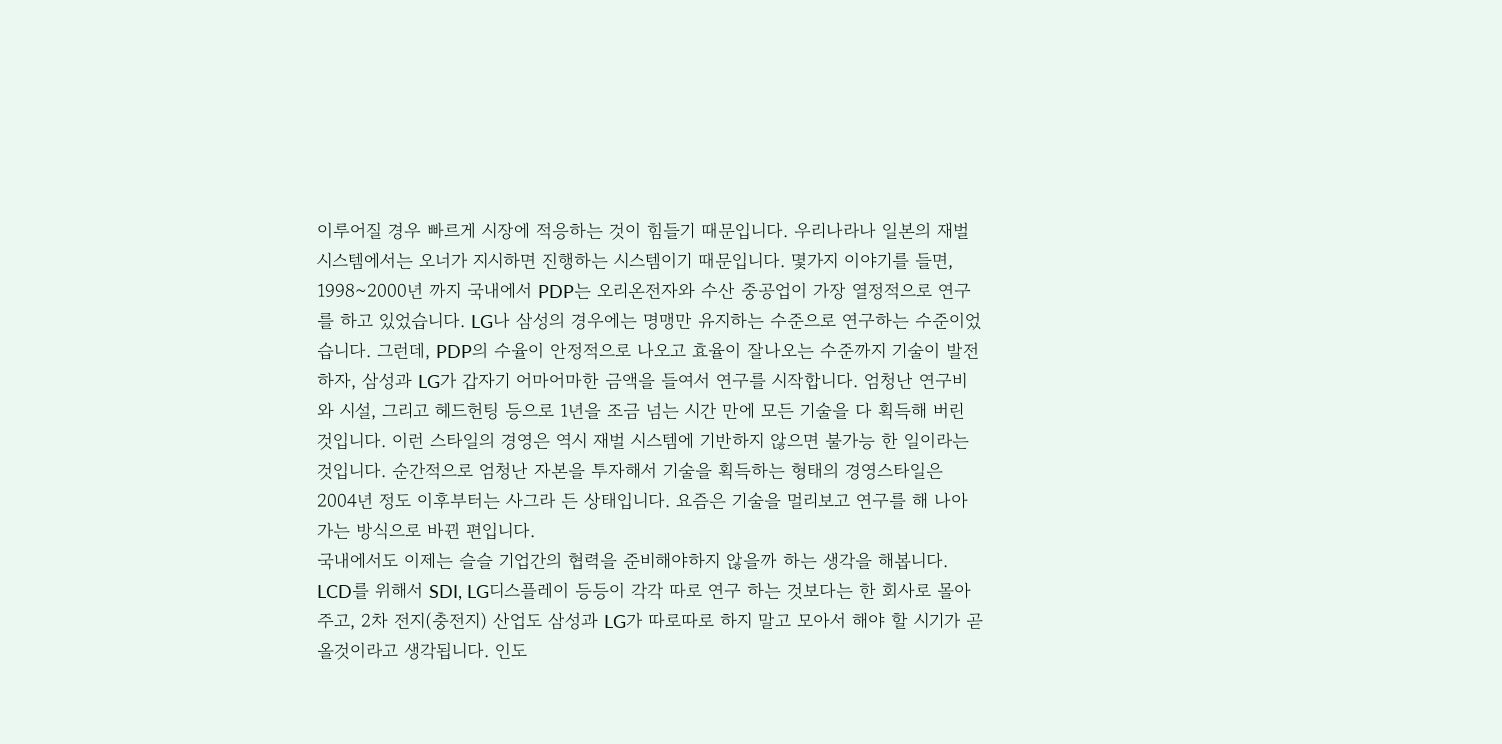이루어질 경우 빠르게 시장에 적응하는 것이 힘들기 때문입니다. 우리나라나 일본의 재벌 시스템에서는 오너가 지시하면 진행하는 시스템이기 때문입니다. 몇가지 이야기를 들면, 1998~2000년 까지 국내에서 PDP는 오리온전자와 수산 중공업이 가장 열정적으로 연구를 하고 있었습니다. LG나 삼성의 경우에는 명맹만 유지하는 수준으로 연구하는 수준이었습니다. 그런데, PDP의 수율이 안정적으로 나오고 효율이 잘나오는 수준까지 기술이 발전하자, 삼성과 LG가 갑자기 어마어마한 금액을 들여서 연구를 시작합니다. 엄청난 연구비와 시설, 그리고 헤드헌팅 등으로 1년을 조금 넘는 시간 만에 모든 기술을 다 획득해 버린 것입니다. 이런 스타일의 경영은 역시 재벌 시스템에 기반하지 않으면 불가능 한 일이라는 것입니다. 순간적으로 엄청난 자본을 투자해서 기술을 획득하는 형태의 경영스타일은 2004년 정도 이후부터는 사그라 든 상태입니다. 요즘은 기술을 멀리보고 연구를 해 나아가는 방식으로 바뀐 편입니다.
국내에서도 이제는 슬슬 기업간의 협력을 준비해야하지 않을까 하는 생각을 해봅니다. LCD를 위해서 SDI, LG디스플레이 등등이 각각 따로 연구 하는 것보다는 한 회사로 몰아주고, 2차 전지(충전지) 산업도 삼성과 LG가 따로따로 하지 말고 모아서 해야 할 시기가 곧 올것이라고 생각됩니다. 인도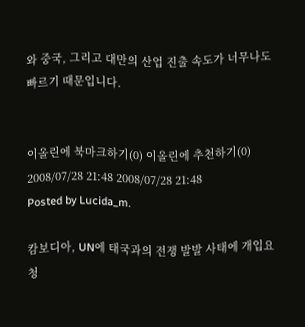와 중국, 그리고 대만의 산업 진출 속도가 너무나도 빠르기 때문입니다.


이올린에 북마크하기(0) 이올린에 추천하기(0)
2008/07/28 21:48 2008/07/28 21:48
Posted by Lucida_m.

캄보디아, UN에 태국과의 전쟁 발발 사태에 개입요청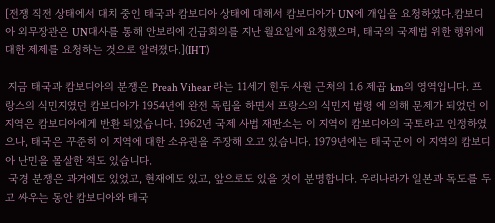[전쟁 직전 상태에서 대치 중인 태국과 캄보디아 상태에 대해서 캄보디아가 UN에 개입을 요청하였다.캄보디아 외무장관은 UN대사를 통해 안보리에 긴급회의를 지난 월요일에 요청했으며, 태국의 국제법 위한 행위에 대한 제제를 요청하는 것으로 알려졌다.](IHT)

 지금 태국과 캄보디아의 분쟁은 Preah Vihear 라는 11세기 힌두 사원 근처의 1.6 제곱 km의 영역입니다. 프랑스의 식민지였던 캄보디아가 1954년에 완전 독립을 하면서 프랑스의 식민지 법령 에 의해 문제가 되었던 이 지역은 캄보디아에게 반환 되었습니다. 1962년 국제 사법 재판소는 이 지역이 캄보디아의 국토라고 인정하였으나, 태국은 꾸준히 이 지역에 대한 소유권을 주장해 오고 있습니다. 1979년에는 태국군이 이 지역의 캄보디아 난민을 몰살한 적도 있습니다.
 국경 분쟁은 과거에도 있었고, 현재에도 있고, 앞으로도 있을 것이 분명합니다. 우리나라가 일본과 독도를 두고 싸우는 동안 캄보디아와 태국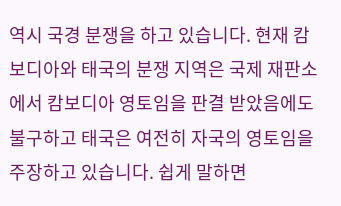역시 국경 분쟁을 하고 있습니다. 현재 캄보디아와 태국의 분쟁 지역은 국제 재판소에서 캄보디아 영토임을 판결 받았음에도 불구하고 태국은 여전히 자국의 영토임을 주장하고 있습니다. 쉽게 말하면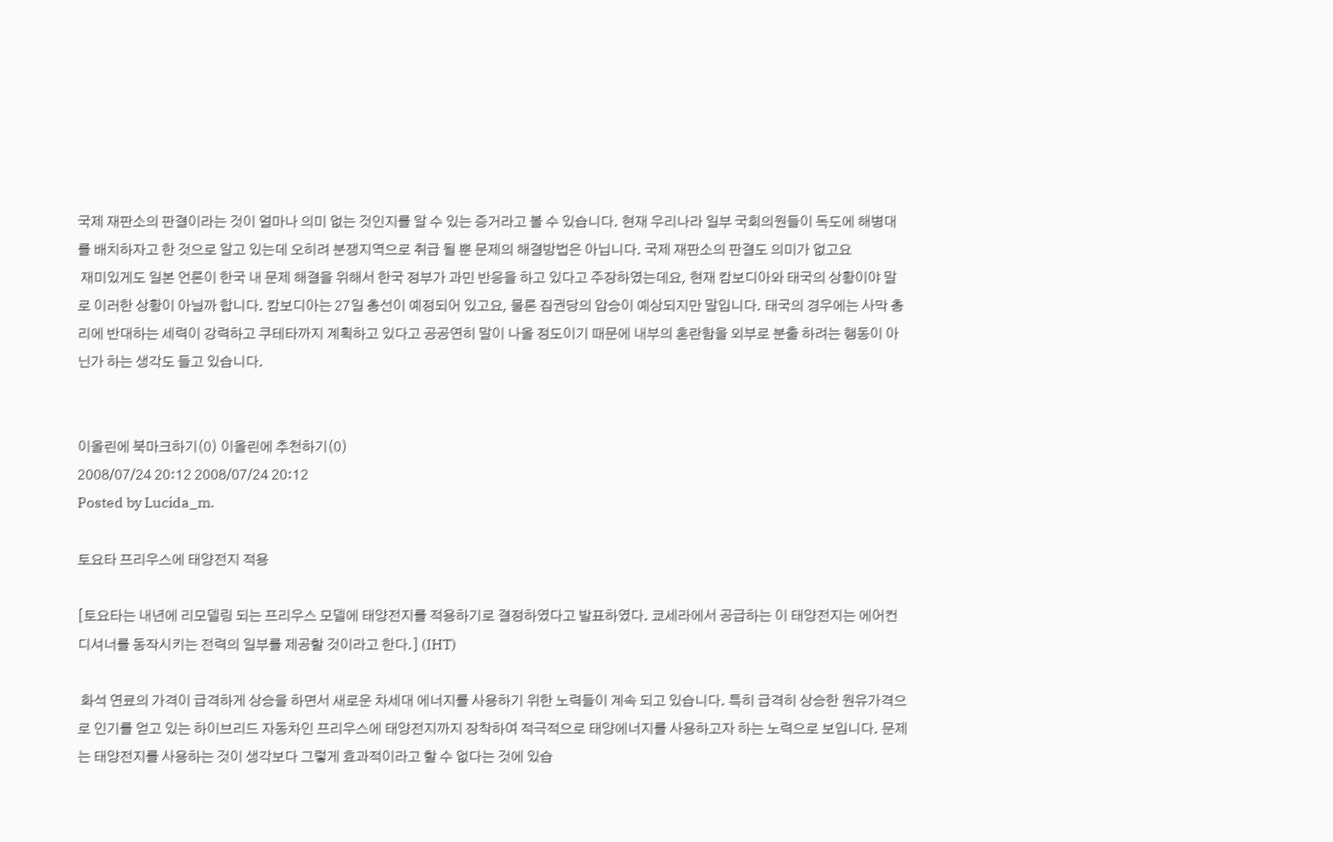국제 재판소의 판결이라는 것이 얼마나 의미 없는 것인지를 알 수 있는 증거라고 볼 수 있습니다. 현재 우리나라 일부 국회의원들이 독도에 해병대를 배치하자고 한 것으로 알고 있는데 오히려 분쟁지역으로 취급 될 뿐 문제의 해결방법은 아닙니다. 국제 재판소의 판결도 의미가 없고요
 재미있게도 일본 언론이 한국 내 문제 해결을 위해서 한국 정부가 과민 반응을 하고 있다고 주장하였는데요, 현재 캄보디아와 태국의 상황이야 말로 이러한 상황이 아닐까 합니다. 캄보디아는 27일 총선이 예정되어 있고요, 물론 집권당의 압승이 예상되지만 말입니다. 태국의 경우에는 사막 총리에 반대하는 세력이 강력하고 쿠테타까지 계획하고 있다고 공공연히 말이 나올 정도이기 때문에 내부의 혼란함을 외부로 분출 하려는 행동이 아닌가 하는 생각도 들고 있습니다.


이올린에 북마크하기(0) 이올린에 추천하기(0)
2008/07/24 20:12 2008/07/24 20:12
Posted by Lucida_m.

토요타 프리우스에 태양전지 적용

[토요타는 내년에 리모델링 되는 프리우스 모델에 태양전지를 적용하기로 결정하였다고 발표하였다. 쿄세라에서 공급하는 이 태양전지는 에어컨디셔너를 동작시키는 전력의 일부를 제공할 것이라고 한다.] (IHT)

 화석 연료의 가격이 급격하게 상승을 하면서 새로운 차세대 에너지를 사용하기 위한 노력들이 계속 되고 있습니다. 특히 급격히 상승한 원유가격으로 인기를 얻고 있는 하이브리드 자동차인 프리우스에 태양전지까지 장착하여 적극적으로 태양에너지를 사용하고자 하는 노력으로 보입니다. 문제는 태양전지를 사용하는 것이 생각보다 그렇게 효과적이라고 할 수 없다는 것에 있습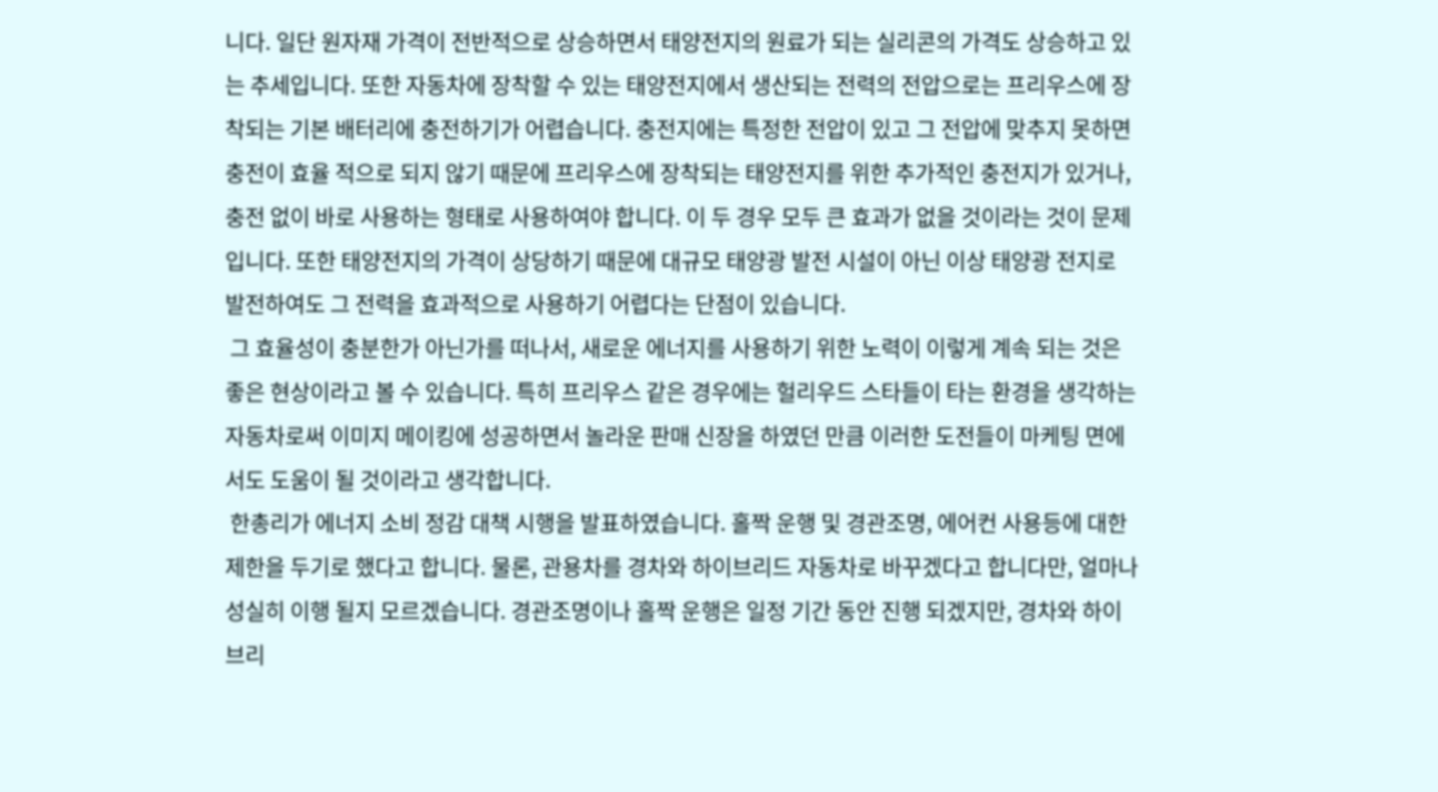니다. 일단 원자재 가격이 전반적으로 상승하면서 태양전지의 원료가 되는 실리콘의 가격도 상승하고 있는 추세입니다. 또한 자동차에 장착할 수 있는 태양전지에서 생산되는 전력의 전압으로는 프리우스에 장착되는 기본 배터리에 충전하기가 어렵습니다. 충전지에는 특정한 전압이 있고 그 전압에 맞추지 못하면 충전이 효율 적으로 되지 않기 때문에 프리우스에 장착되는 태양전지를 위한 추가적인 충전지가 있거나, 충전 없이 바로 사용하는 형태로 사용하여야 합니다. 이 두 경우 모두 큰 효과가 없을 것이라는 것이 문제입니다. 또한 태양전지의 가격이 상당하기 때문에 대규모 태양광 발전 시설이 아닌 이상 태양광 전지로 발전하여도 그 전력을 효과적으로 사용하기 어렵다는 단점이 있습니다.
 그 효율성이 충분한가 아닌가를 떠나서, 새로운 에너지를 사용하기 위한 노력이 이렇게 계속 되는 것은 좋은 현상이라고 볼 수 있습니다. 특히 프리우스 같은 경우에는 헐리우드 스타들이 타는 환경을 생각하는 자동차로써 이미지 메이킹에 성공하면서 놀라운 판매 신장을 하였던 만큼 이러한 도전들이 마케팅 면에서도 도움이 될 것이라고 생각합니다.
 한총리가 에너지 소비 정감 대책 시행을 발표하였습니다. 홀짝 운행 및 경관조명, 에어컨 사용등에 대한 제한을 두기로 했다고 합니다. 물론, 관용차를 경차와 하이브리드 자동차로 바꾸겠다고 합니다만, 얼마나 성실히 이행 될지 모르겠습니다. 경관조명이나 홀짝 운행은 일정 기간 동안 진행 되겠지만, 경차와 하이브리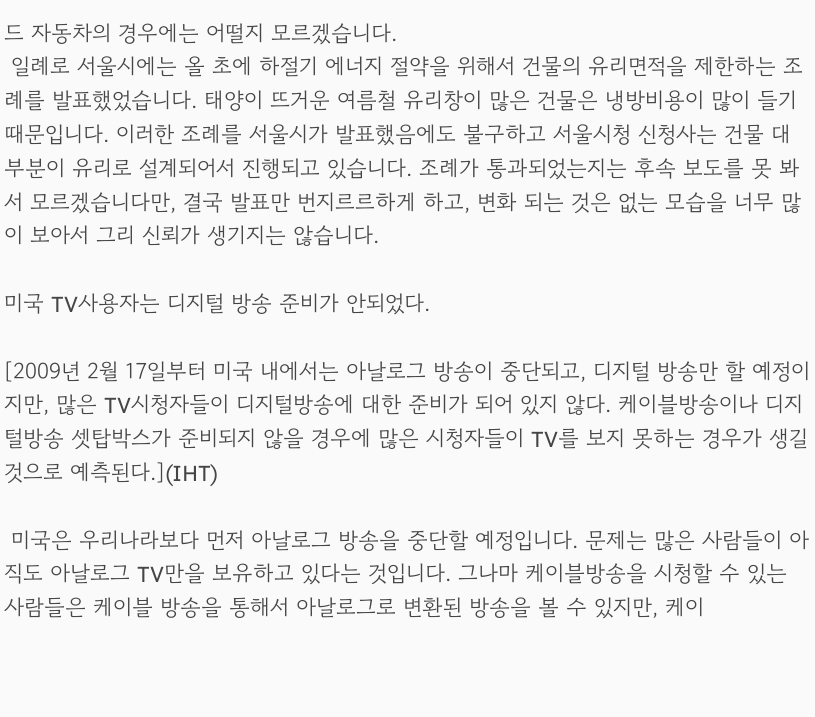드 자동차의 경우에는 어떨지 모르겠습니다.
 일례로 서울시에는 올 초에 하절기 에너지 절약을 위해서 건물의 유리면적을 제한하는 조례를 발표했었습니다. 태양이 뜨거운 여름철 유리창이 많은 건물은 냉방비용이 많이 들기 때문입니다. 이러한 조례를 서울시가 발표했음에도 불구하고 서울시청 신청사는 건물 대부분이 유리로 설계되어서 진행되고 있습니다. 조례가 통과되었는지는 후속 보도를 못 봐서 모르겠습니다만, 결국 발표만 번지르르하게 하고, 변화 되는 것은 없는 모습을 너무 많이 보아서 그리 신뢰가 생기지는 않습니다.

미국 TV사용자는 디지털 방송 준비가 안되었다.

[2009년 2월 17일부터 미국 내에서는 아날로그 방송이 중단되고, 디지털 방송만 할 예정이지만, 많은 TV시청자들이 디지털방송에 대한 준비가 되어 있지 않다. 케이블방송이나 디지털방송 셋탑박스가 준비되지 않을 경우에 많은 시청자들이 TV를 보지 못하는 경우가 생길 것으로 예측된다.](IHT)

 미국은 우리나라보다 먼저 아날로그 방송을 중단할 예정입니다. 문제는 많은 사람들이 아직도 아날로그 TV만을 보유하고 있다는 것입니다. 그나마 케이블방송을 시청할 수 있는 사람들은 케이블 방송을 통해서 아날로그로 변환된 방송을 볼 수 있지만, 케이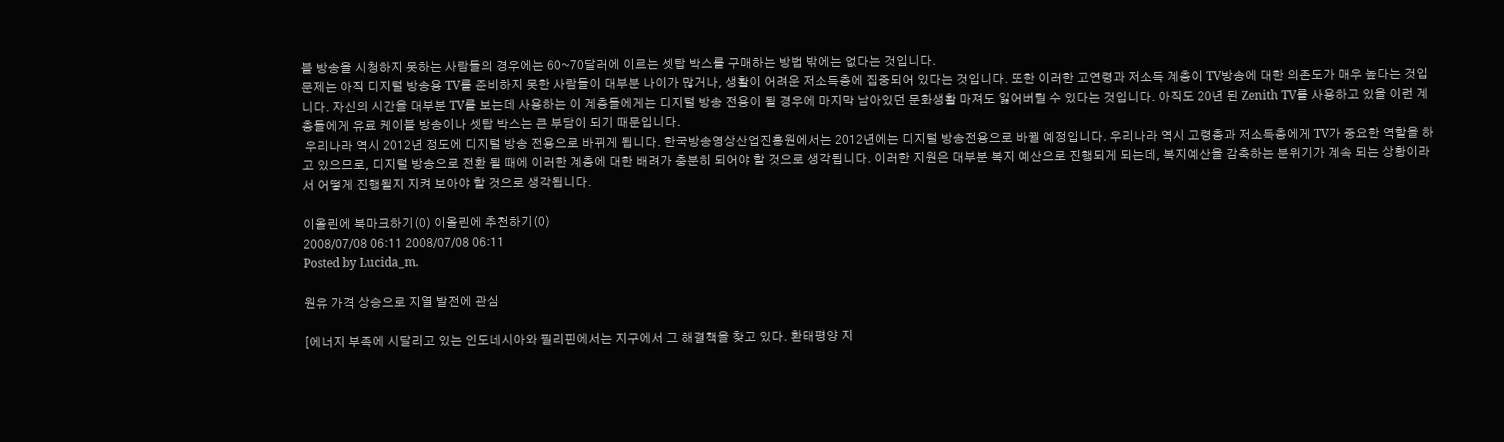블 방송을 시청하지 못하는 사람들의 경우에는 60~70달러에 이르는 셋탑 박스를 구매하는 방법 밖에는 없다는 것입니다.
문제는 아직 디지털 방송용 TV를 준비하지 못한 사람들이 대부분 나이가 많거나, 생활이 어려운 저소득층에 집중되어 있다는 것입니다. 또한 이러한 고연령과 저소득 계층이 TV방송에 대한 의존도가 매우 높다는 것입니다. 자신의 시간을 대부분 TV를 보는데 사용하는 이 계층들에게는 디지털 방송 전용이 될 경우에 마지막 남아있던 문화생활 마져도 잃어버릴 수 있다는 것입니다. 아직도 20년 된 Zenith TV를 사용하고 있을 이런 계층들에게 유료 케이블 방송이나 셋탑 박스는 큰 부담이 되기 때문입니다.
 우리나라 역시 2012년 정도에 디지털 방송 전용으로 바뀌게 됩니다. 한국방송영상산업진흥원에서는 2012년에는 디지털 방송전용으로 바뀔 예정입니다. 우리나라 역시 고령층과 저소득층에게 TV가 중요한 역할을 하고 있으므로, 디지털 방송으로 전환 될 때에 이러한 계층에 대한 배려가 충분히 되어야 할 것으로 생각됩니다. 이러한 지원은 대부분 복지 예산으로 진행되게 되는데, 복지예산을 감축하는 분위기가 계속 되는 상황이라서 어떻게 진행될지 지켜 보아야 할 것으로 생각됩니다.

이올린에 북마크하기(0) 이올린에 추천하기(0)
2008/07/08 06:11 2008/07/08 06:11
Posted by Lucida_m.

원유 가격 상승으로 지열 발전에 관심

[에너지 부족에 시달리고 있는 인도네시아와 필리핀에서는 지구에서 그 해결책을 찾고 있다. 환태평양 지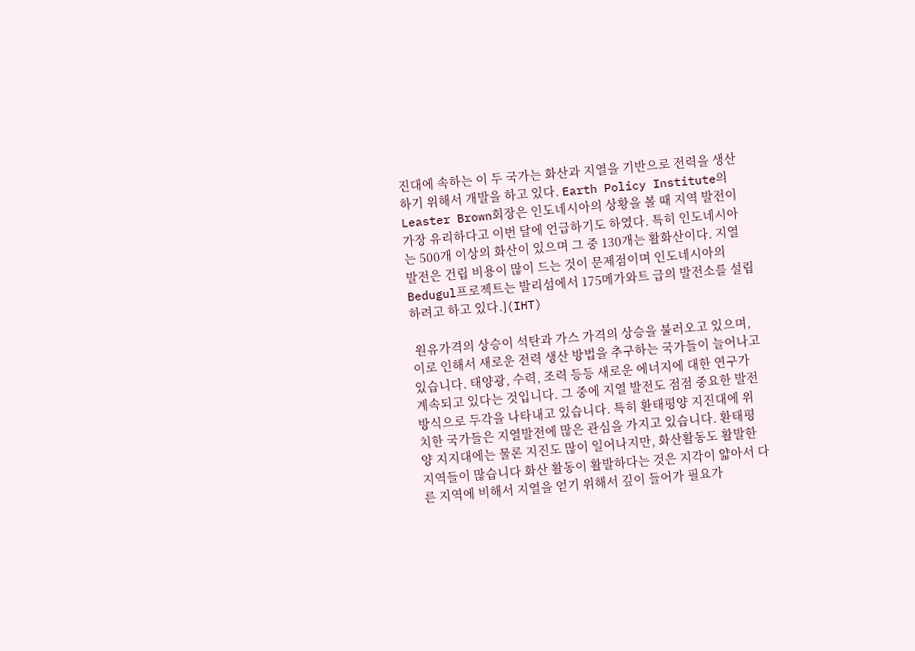진대에 속하는 이 두 국가는 화산과 지열을 기반으로 전력을 생산하기 위해서 개발을 하고 있다. Earth Policy Institute의 Leaster Brown회장은 인도네시아의 상황을 볼 때 지역 발전이 가장 유리하다고 이번 달에 언급하기도 하였다. 특히 인도네시아는 500개 이상의 화산이 있으며 그 중 130개는 활화산이다. 지열 발전은 건립 비용이 많이 드는 것이 문제점이며 인도네시아의 Bedugul프로젝트는 발리섬에서 175메가와트 급의 발전소를 설립하려고 하고 있다.](IHT)

 원유가격의 상승이 석탄과 가스 가격의 상승을 불러오고 있으며, 이로 인해서 새로운 전력 생산 방법을 추구하는 국가들이 늘어나고 있습니다. 태양광, 수력, 조력 등등 새로운 에너지에 대한 연구가 계속되고 있다는 것입니다. 그 중에 지열 발전도 점점 중요한 발전 방식으로 두각을 나타내고 있습니다. 특히 환태평양 지진대에 위치한 국가들은 지열발전에 많은 관심을 가지고 있습니다. 환태평양 지지대에는 물론 지진도 많이 일어나지만, 화산활동도 활발한 지역들이 많습니다 화산 활동이 활발하다는 것은 지각이 얇아서 다른 지역에 비해서 지열을 얻기 위해서 깊이 들어가 필요가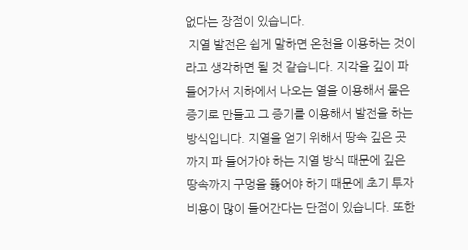없다는 장점이 있습니다.
 지열 발전은 쉽게 말하면 온천을 이용하는 것이라고 생각하면 될 것 같습니다. 지각을 깊이 파들어가서 지하에서 나오는 열을 이용해서 물은 증기로 만들고 그 증기를 이용해서 발전을 하는 방식입니다. 지열을 얻기 위해서 땅속 깊은 곳까지 파 들어가야 하는 지열 방식 때문에 깊은 땅속까지 구멍을 뚫어야 하기 때문에 초기 투자 비용이 많이 들어간다는 단점이 있습니다. 또한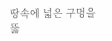땅속에 넓은 구멍을 뚫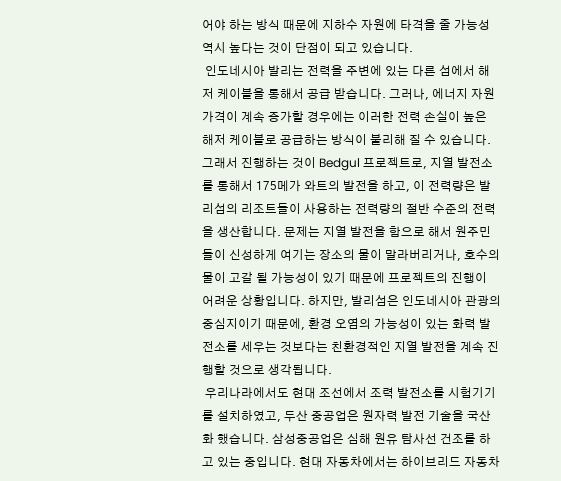어야 하는 방식 때문에 지하수 자원에 타격을 줄 가능성 역시 높다는 것이 단점이 되고 있습니다.
 인도네시아 발리는 전력을 주변에 있는 다른 섬에서 해저 케이블을 통해서 공급 받습니다. 그러나, 에너지 자원 가격이 계속 증가할 경우에는 이러한 전력 손실이 높은 해저 케이블로 공급하는 방식이 불리해 질 수 있습니다. 그래서 진행하는 것이 Bedgul 프로젝트로, 지열 발전소를 통해서 175메가 와트의 발전을 하고, 이 전력량은 발리섬의 리조트들이 사용하는 전력량의 절반 수준의 전력을 생산합니다. 문제는 지열 발전을 함으로 해서 원주민들이 신성하게 여기는 장소의 물이 말라버리거나, 호수의 물이 고갈 될 가능성이 있기 때문에 프로젝트의 진행이 어려운 상황입니다. 하지만, 발리섬은 인도네시아 관광의 중심지이기 때문에, 환경 오염의 가능성이 있는 화력 발전소를 세우는 것보다는 친환경적인 지열 발전을 계속 진행할 것으로 생각됩니다.
 우리나라에서도 현대 조선에서 조력 발전소를 시험기기를 설치하였고, 두산 중공업은 원자력 발전 기술을 국산화 했습니다. 삼성중공업은 심해 원유 탐사선 건조를 하고 있는 중입니다. 현대 자동차에서는 하이브리드 자동차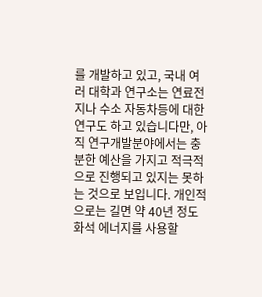를 개발하고 있고, 국내 여러 대학과 연구소는 연료전지나 수소 자동차등에 대한 연구도 하고 있습니다만, 아직 연구개발분야에서는 충분한 예산을 가지고 적극적으로 진행되고 있지는 못하는 것으로 보입니다. 개인적으로는 길면 약 40년 정도 화석 에너지를 사용할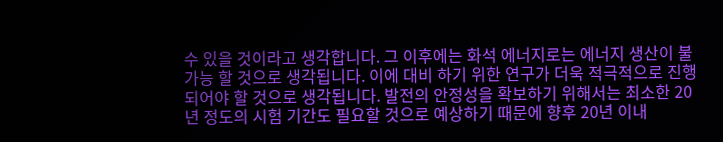수 있을 것이라고 생각합니다. 그 이후에는 화석 에너지로는 에너지 생산이 불가능 할 것으로 생각됩니다. 이에 대비 하기 위한 연구가 더욱 적극적으로 진행 되어야 할 것으로 생각됩니다. 발전의 안정성을 확보하기 위해서는 최소한 20년 정도의 시험 기간도 필요할 것으로 예상하기 때문에 향후 20년 이내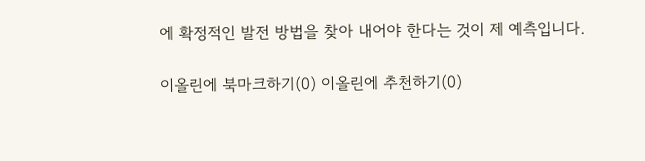에 확정적인 발전 방법을 찾아 내어야 한다는 것이 제 예측입니다.

이올린에 북마크하기(0) 이올린에 추천하기(0)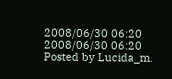2008/06/30 06:20 2008/06/30 06:20
Posted by Lucida_m.